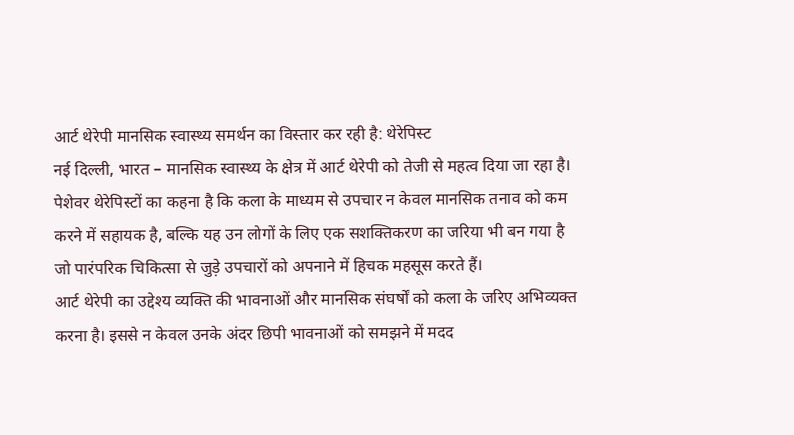आर्ट थेरेपी मानसिक स्वास्थ्य समर्थन का विस्तार कर रही है: थेरेपिस्ट
नई दिल्ली, भारत – मानसिक स्वास्थ्य के क्षेत्र में आर्ट थेरेपी को तेजी से महत्व दिया जा रहा है। पेशेवर थेरेपिस्टों का कहना है कि कला के माध्यम से उपचार न केवल मानसिक तनाव को कम करने में सहायक है, बल्कि यह उन लोगों के लिए एक सशक्तिकरण का जरिया भी बन गया है जो पारंपरिक चिकित्सा से जुड़े उपचारों को अपनाने में हिचक महसूस करते हैं।
आर्ट थेरेपी का उद्देश्य व्यक्ति की भावनाओं और मानसिक संघर्षों को कला के जरिए अभिव्यक्त करना है। इससे न केवल उनके अंदर छिपी भावनाओं को समझने में मदद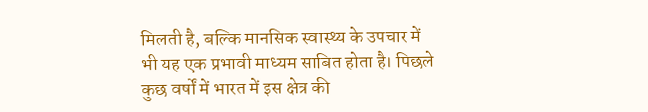मिलती है, बल्कि मानसिक स्वास्थ्य के उपचार में भी यह एक प्रभावी माध्यम साबित होता है। पिछले कुछ वर्षों में भारत में इस क्षेत्र की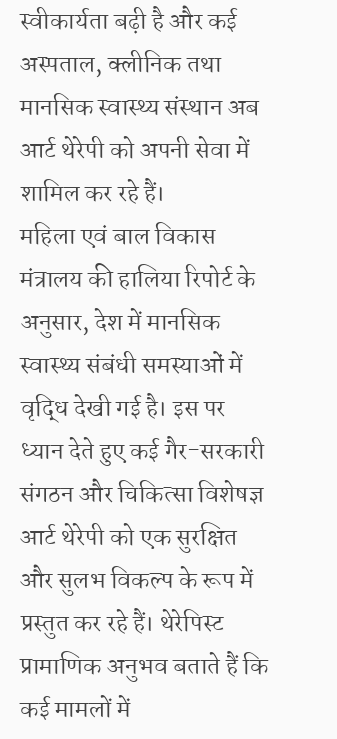स्वीकार्यता बढ़ी है और कई अस्पताल, क्लीनिक तथा मानसिक स्वास्थ्य संस्थान अब आर्ट थेरेपी को अपनी सेवा में शामिल कर रहे हैं।
महिला एवं बाल विकास मंत्रालय की हालिया रिपोर्ट के अनुसार, देश में मानसिक स्वास्थ्य संबंधी समस्याओं में वृद्धि देखी गई है। इस पर ध्यान देते हुए कई गैर-सरकारी संगठन और चिकित्सा विशेषज्ञ आर्ट थेरेपी को एक सुरक्षित और सुलभ विकल्प के रूप में प्रस्तुत कर रहे हैं। थेरेपिस्ट प्रामाणिक अनुभव बताते हैं कि कई मामलों में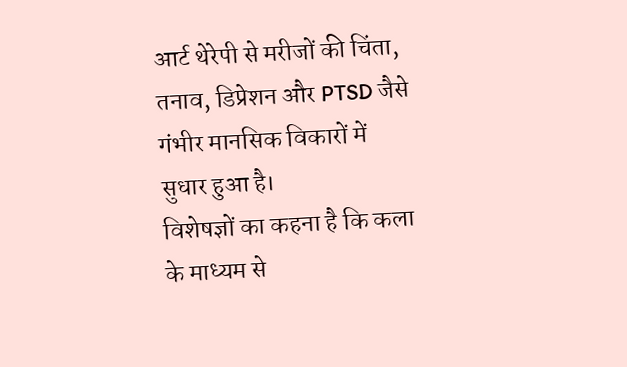आर्ट थेरेपी से मरीजों की चिंता, तनाव, डिप्रेशन और PTSD जैसे गंभीर मानसिक विकारों में सुधार हुआ है।
विशेषज्ञों का कहना है कि कला के माध्यम से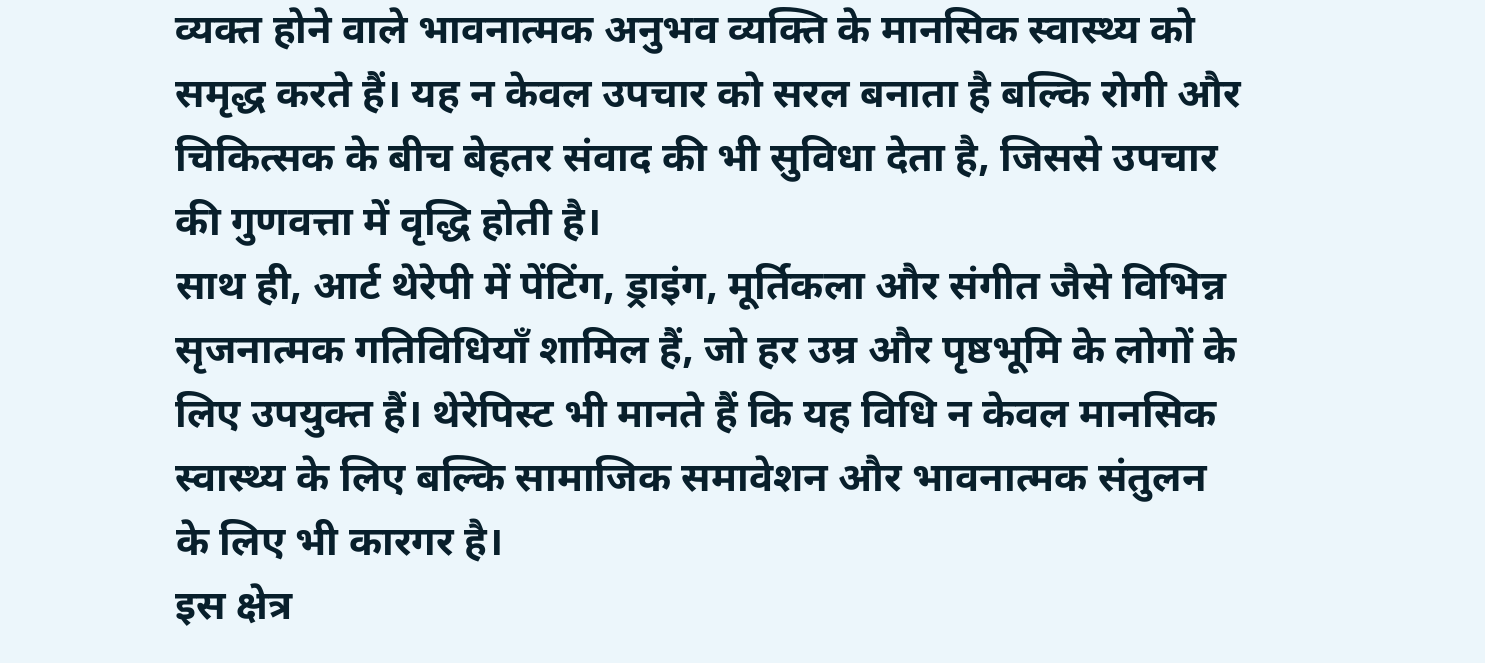व्यक्त होने वाले भावनात्मक अनुभव व्यक्ति के मानसिक स्वास्थ्य को समृद्ध करते हैं। यह न केवल उपचार को सरल बनाता है बल्कि रोगी और चिकित्सक के बीच बेहतर संवाद की भी सुविधा देता है, जिससे उपचार की गुणवत्ता में वृद्धि होती है।
साथ ही, आर्ट थेरेपी में पेंटिंग, ड्राइंग, मूर्तिकला और संगीत जैसे विभिन्न सृजनात्मक गतिविधियाँ शामिल हैं, जो हर उम्र और पृष्ठभूमि के लोगों के लिए उपयुक्त हैं। थेरेपिस्ट भी मानते हैं कि यह विधि न केवल मानसिक स्वास्थ्य के लिए बल्कि सामाजिक समावेशन और भावनात्मक संतुलन के लिए भी कारगर है।
इस क्षेत्र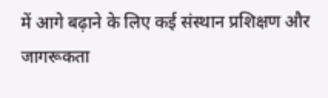में आगे बढ़ाने के लिए कई संस्थान प्रशिक्षण और जागरूकता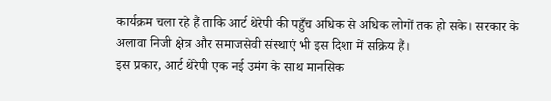कार्यक्रम चला रहे हैं ताकि आर्ट थेरेपी की पहुँच अधिक से अधिक लोगों तक हो सके। सरकार के अलावा निजी क्षेत्र और समाजसेवी संस्थाएं भी इस दिशा में सक्रिय हैं।
इस प्रकार, आर्ट थेरेपी एक नई उमंग के साथ मानसिक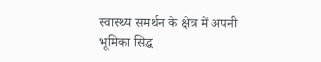स्वास्थ्य समर्थन के क्षेत्र में अपनी भूमिका सिद्ध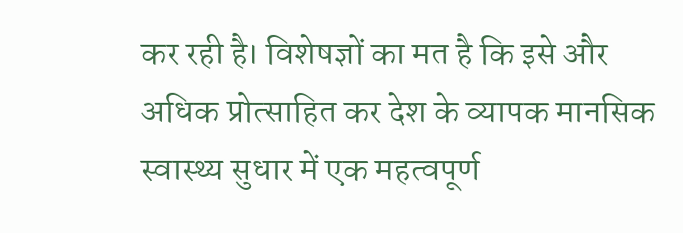कर रही है। विशेषज्ञों का मत है कि इसे और अधिक प्रोत्साहित कर देश के व्यापक मानसिक स्वास्थ्य सुधार में एक महत्वपूर्ण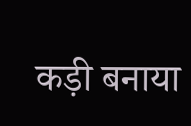कड़ी बनाया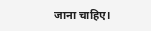जाना चाहिए।